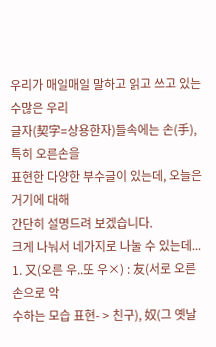우리가 매일매일 말하고 읽고 쓰고 있는 수많은 우리
글자(契字=상용한자)들속에는 손(手), 특히 오른손을
표현한 다양한 부수글이 있는데, 오늘은 거기에 대해
간단히 설명드려 보겠습니다.
크게 나눠서 네가지로 나눌 수 있는데...
1. 又(오른 우..또 우×) : 友(서로 오른손으로 악
수하는 모습 표현- > 친구), 奴(그 옛날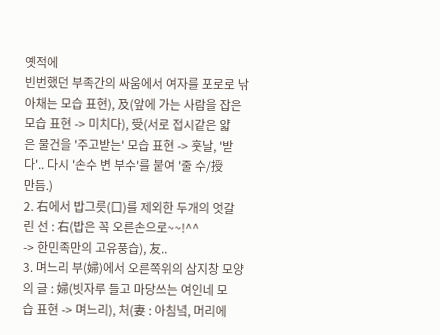옛적에
빈번했던 부족간의 싸움에서 여자를 포로로 낚
아채는 모습 표현), 及(앞에 가는 사람을 잡은
모습 표현 -> 미치다), 受(서로 접시같은 얇
은 물건을 '주고받는' 모습 표현 -> 훗날, '받
다'.. 다시 '손수 변 부수'를 붙여 '줄 수/授
만듬.)
2. 右에서 밥그릇(口)를 제외한 두개의 엇갈
린 선 : 右(밥은 꼭 오른손으로~~!^^
-> 한민족만의 고유풍습), 友..
3. 며느리 부(婦)에서 오른쪽위의 삼지창 모양
의 글 : 婦(빗자루 들고 마당쓰는 여인네 모
습 표현 -> 며느리), 처(妻 : 아침녘, 머리에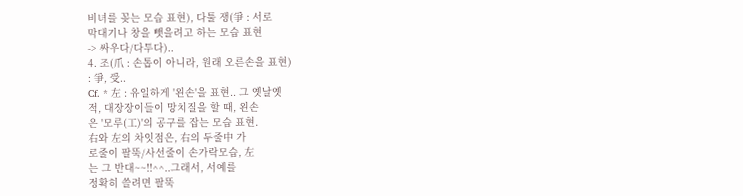비녀를 꽂는 모습 표현), 다툴 쟁(爭 : 서로
막대기나 창을 뺏을려고 하는 모습 표현
-> 싸우다/다투다)..
4. 조(爪 : 손톱이 아니라, 원래 오른손을 표현)
: 爭, 受..
Cf. * 左 : 유일하게 '왼손'을 표현.. 그 옛날옛
적, 대장장이들이 망치질을 할 때, 왼손
은 '모루(工)'의 공구를 잡는 모습 표현.
右와 左의 차잇점은, 右의 두줄中 가
로줄이 팔뚝/사선줄이 손가락모습, 左
는 그 반대~~!!^^..그래서, 서예를
정확히 쓸려면 팔뚝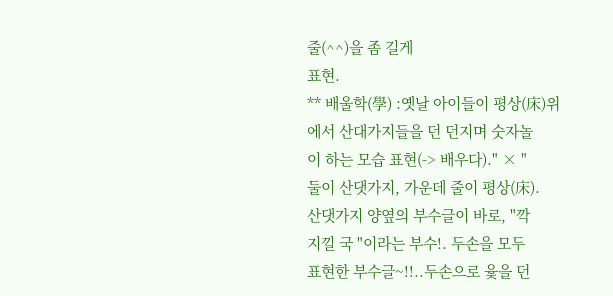줄(^^)을 좀 길게
표현.
** 배울학(學) :옛날 아이들이 평상(床)위
에서 산대가지들을 던 던지며 숫자놀
이 하는 모습 표현(-> 배우다)." × "
둘이 산댓가지, 가운데 줄이 평상(床).
산댓가지 양옆의 부수글이 바로, "깍
지낄 국 "이라는 부수!. 두손을 모두
표현한 부수글~!!..두손으로 윷을 던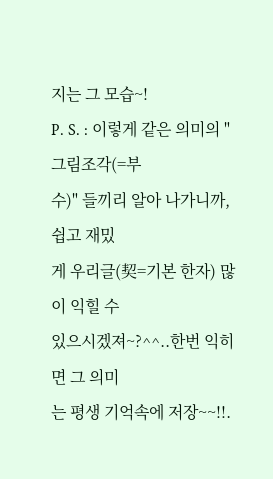지는 그 모습~!
P. S. : 이렇게 같은 의미의 "그림조각(=부
수)" 들끼리 알아 나가니까, 쉽고 재밌
게 우리글(契=기본 한자) 많이 익힐 수
있으시겠져~?^^..한번 익히면 그 의미
는 평생 기억속에 저장~~!!.